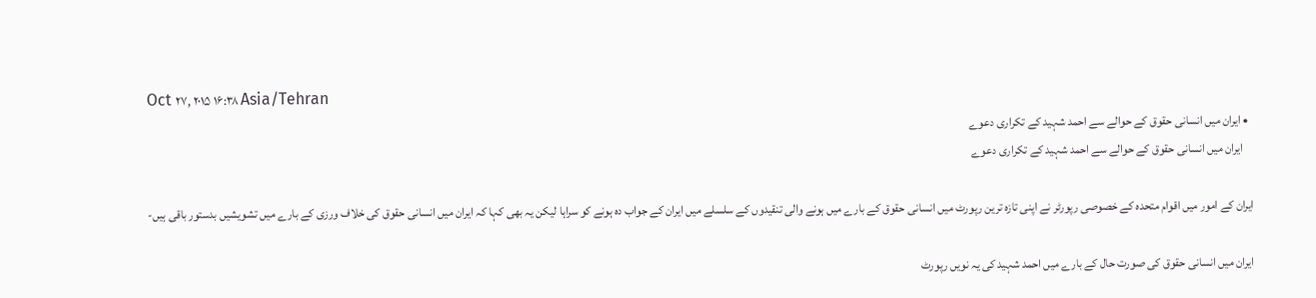Oct ۲۷, ۲۰۱۵ ۱۶:۳۸ Asia/Tehran
  • ایران میں انسانی حقوق کے حوالے سے احمد شہید کے تکراری دعوے
    ایران میں انسانی حقوق کے حوالے سے احمد شہید کے تکراری دعوے

ایران کے امور میں اقوام متحدہ کے خصوصی رپورٹر نے اپنی تازہ ترین رپورٹ میں انسانی حقوق کے بارے میں ہونے والی تنقیدوں کے سلسلے میں ایران کے جواب دہ ہونے کو سراہا لیکن یہ بھی کہا کہ ایران میں انسانی حقوق کی خلاف ورزی کے بارے میں تشویشیں بدستور باقی ہیں-

ایران میں انسانی حقوق کی صورت حال کے بارے میں احمد شہید کی یہ نویں رپورٹ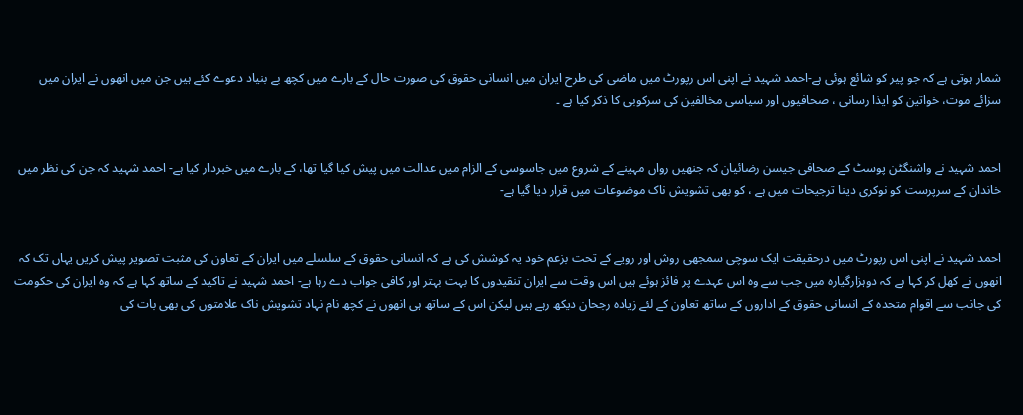شمار ہوتی ہے کہ جو پیر کو شائع ہوئی ہے-احمد شہید نے اپنی اس رپورٹ میں ماضی کی طرح ایران میں انسانی حقوق کی صورت حال کے بارے میں کچھ بے بنیاد دعوے کئے ہیں جن میں انھوں نے ایران میں سزائے موت، خواتین کو ایذا رسانی ، صحافیوں اور سیاسی مخالفین کی سرکوبی کا ذکر کیا ہے ۔


احمد شہید نے واشنگٹن پوسٹ کے صحافی جیسن رضائیان کہ جنھیں رواں مہینے کے شروع میں جاسوسی کے الزام میں عدالت میں پیش کیا گیا تھا، کے بارے میں خبردار کیا ہے- احمد شہید کہ جن کی نظر میں خاندان کے سرپرست کو نوکری دینا ترجیحات میں ہے ، کو بھی تشویش ناک موضوعات میں قرار دیا گیا ہے-


احمد شہید نے اپنی اس رپورٹ میں درحقیقت ایک سوچی سمجھی روش اور رویے کے تحت بزعم خود یہ کوشش کی ہے کہ انسانی حقوق کے سلسلے میں ایران کے تعاون کی مثبت تصویر پیش کریں یہاں تک کہ انھوں نے کھل کر کہا ہے کہ دوہزارگیارہ میں جب سے وہ اس عہدے پر فائز ہوئے ہیں اس وقت سے ایران تنقیدوں کا بہت بہتر اور کافی جواب دے رہا ہے- احمد شہید نے تاکید کے ساتھ کہا ہے کہ وہ ایران کی حکومت کی جانب سے اقوام متحدہ کے انسانی حقوق کے اداروں کے ساتھ تعاون کے لئے زیادہ رجحان دیکھ رہے ہیں لیکن اس کے ساتھ ہی انھوں نے کچھ نام نہاد تشویش ناک علامتوں کی بھی بات کی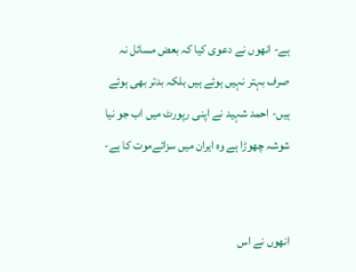ہے- انھوں نے دعوی کیا کہ بعض مسائل نہ صرف بہتر نہیں ہوئے ہیں بلکہ بدتر بھی ہوئے ہیں- احمد شہید نے اپنی رپورٹ میں اب جو نیا شوشہ چھوڑا ہے وہ ایران میں سزائےموت کا ہے-


انھوں نے اس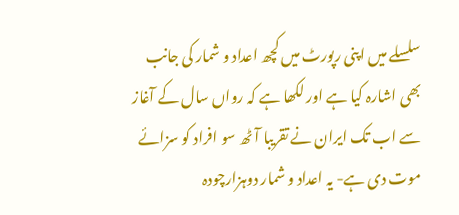سلسلے میں اپنی رپورٹ میں کچھ اعداد و شمار کی جانب بھی اشارہ کیا ہے اور لکھا ہے کہ رواں سال کے آغاز سے اب تک ایران نے تقریبا آٹھ سو افراد کو سزائے موت دی ہے- یہ اعداد و شمار دوہزارچودہ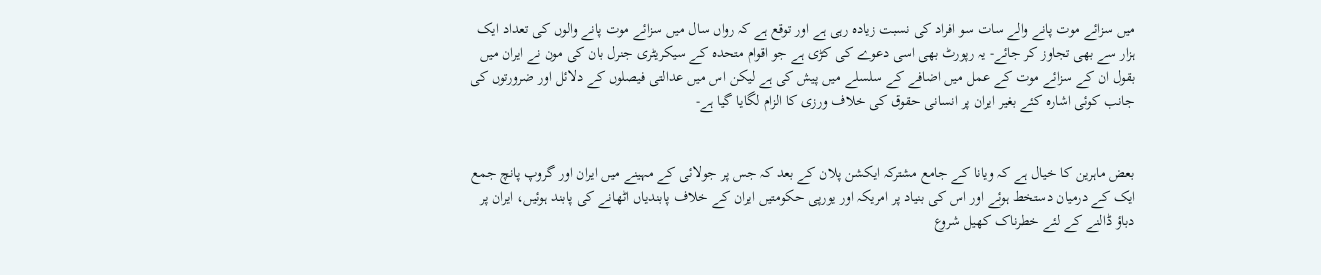میں سزائے موت پانے والے سات سو افراد کی نسبت زیادہ رہی ہے اور توقع ہے کہ رواں سال میں سزائے موت پانے والوں کی تعداد ایک ہزار سے بھی تجاوز کر جائے- یہ رپورٹ بھی اسی دعوے کی کڑی ہے جو اقوام متحدہ کے سیکریٹری جنرل بان کی مون نے ایران میں بقول ان کے سزائے موت کے عمل میں اضافے کے سلسلے میں پیش کی ہے لیکن اس میں عدالتی فیصلوں کے دلائل اور ضرورتوں کی جانب کوئی اشارہ کئے بغیر ایران پر انسانی حقوق کی خلاف ورزی کا الزام لگایا گیا ہے-


بعض ماہرین کا خیال ہے کہ ویانا کے جامع مشترکہ ایکشن پلان کے بعد کہ جس پر جولائی کے مہینے میں ایران اور گروپ پانچ جمع ایک کے درمیان دستخط ہوئے اور اس کی بنیاد پر امریکہ اور یورپی حکومتیں ایران کے خلاف پابندیاں اٹھانے کی پابند ہوئیں، ایران پر دباؤ ڈالنے کے لئے خطرناک کھیل شروع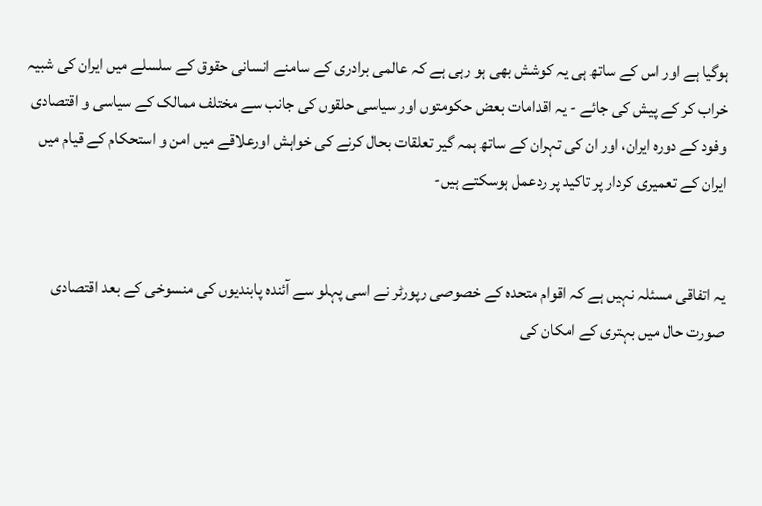ہوگیا ہے اور اس کے ساتھ ہی یہ کوشش بھی ہو رہی ہے کہ عالمی برادری کے سامنے انسانی حقوق کے سلسلے میں ایران کی شبیہ خراب کر کے پیش کی جائے - یہ اقدامات بعض حکومتوں اور سیاسی حلقوں کی جانب سے مختلف ممالک کے سیاسی و اقتصادی وفود کے دورہ ایران، اور ان کی تہران کے ساتھ ہمہ گیر تعلقات بحال کرنے کی خواہش اورعلاقے میں امن و استحکام کے قیام میں ایران کے تعمیری کردار پر تاکید پر ردعمل ہوسکتے ہیں-


یہ اتفاقی مسئلہ نہیں ہے کہ اقوام متحدہ کے خصوصی رپورٹر نے اسی پہلو سے آئندہ پابندیوں کی منسوخی کے بعد اقتصادی صورت حال میں بہتری کے امکان کی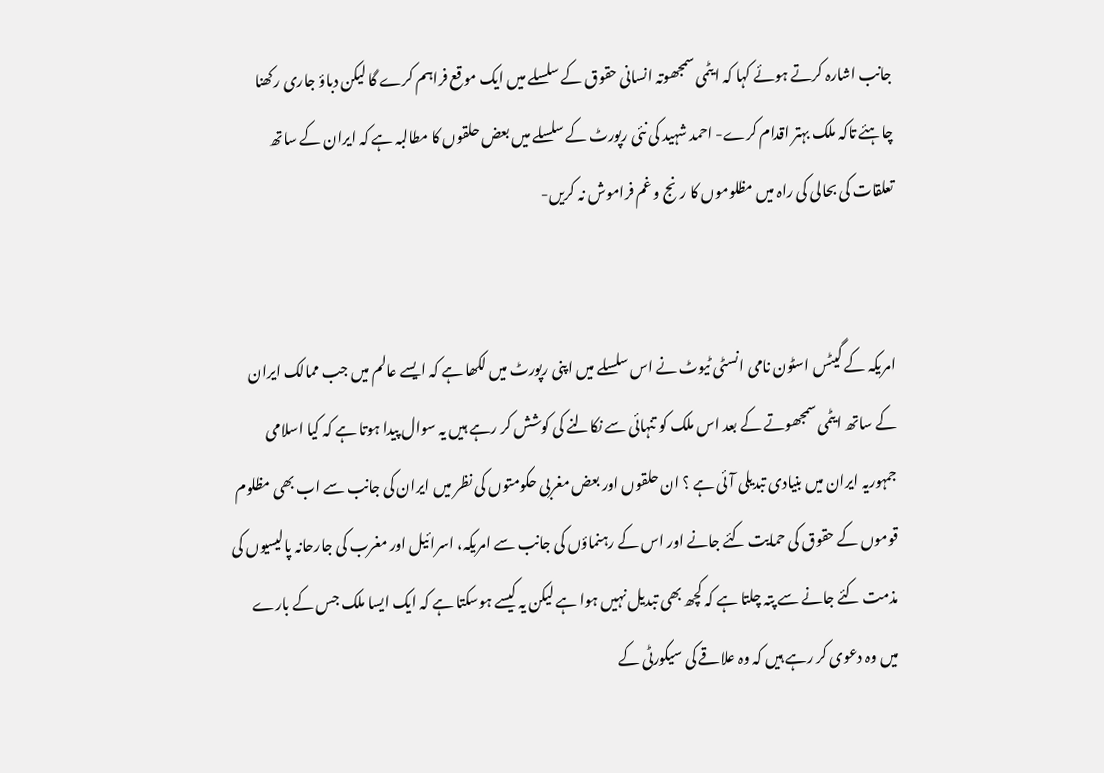جانب اشارہ کرتے ہوئے کہا کہ ایٹمی سمجھوتہ انسانی حقوق کے سلسلے میں ایک موقع فراہم کرے گا لیکن دباؤ جاری رکھنا چاہئے تاکہ ملک بہتر اقدام کرے- احمد شہید کی نئی رپورٹ کے سلسلے میں بعض حلقوں کا مطالبہ ہے کہ ایران کے ساتھ تعلقات کی بحالی کی راہ میں مظلوموں کا رنج و غم فراموش نہ کریں-


امریکہ کے گیٹس اسٹون نامی انسٹی ٹیوٹ نے اس سلسلے میں اپنی رپورٹ میں لکھا ہے کہ ایسے عالم میں جب ممالک ایران کے ساتھ ایٹمی سمجھوتے کے بعد اس ملک کو تنہائی سے نکالنے کی کوشش کر رہے ہیں یہ سوال پیدا ہوتا ہے کہ کیا اسلامی جمہوریہ ایران میں بنیادی تبدیلی آئی ہے ؟ ان حلقوں اور بعض مغربی حکومتوں کی نظر میں ایران کی جانب سے اب بھی مظلوم قوموں کے حقوق کی حمایت کئے جانے اور اس کے رہنماؤں کی جانب سے امریکہ، اسرائیل اور مغرب کی جارحانہ پالیسیوں کی مذمت کئے جانے سے پتہ چلتا ہے کہ کچھ بھی تبدیل نہیں ہوا ہے لیکن یہ کیسے ہوسکتا ہے کہ ایک ایسا ملک جس کے بارے میں وہ دعوی کر رہے ہیں کہ وہ علاقے کی سیکورٹی کے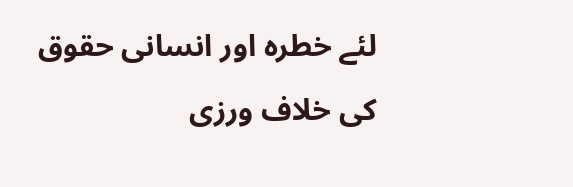لئے خطرہ اور انسانی حقوق کی خلاف ورزی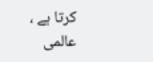کرتا ہے ، عالمی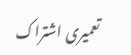تعمیری اشتراک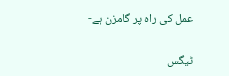عمل کی راہ پر گامزن ہے-

ٹیگس